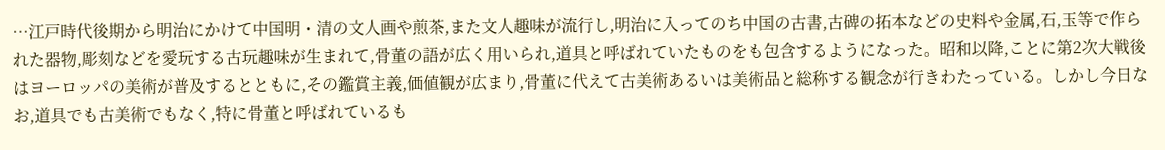…江戸時代後期から明治にかけて中国明・清の文人画や煎茶,また文人趣味が流行し,明治に入ってのち中国の古書,古碑の拓本などの史料や金属,石,玉等で作られた器物,彫刻などを愛玩する古玩趣味が生まれて,骨董の語が広く用いられ,道具と呼ばれていたものをも包含するようになった。昭和以降,ことに第2次大戦後はヨーロッパの美術が普及するとともに,その鑑賞主義,価値観が広まり,骨董に代えて古美術あるいは美術品と総称する観念が行きわたっている。しかし今日なお,道具でも古美術でもなく,特に骨董と呼ばれているも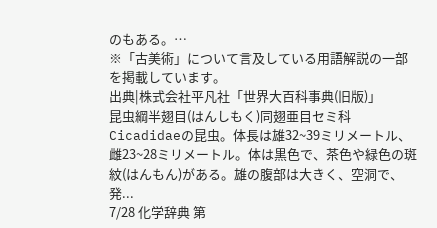のもある。…
※「古美術」について言及している用語解説の一部を掲載しています。
出典|株式会社平凡社「世界大百科事典(旧版)」
昆虫綱半翅目(はんしもく)同翅亜目セミ科Cicadidaeの昆虫。体長は雄32~39ミリメートル、雌23~28ミリメートル。体は黒色で、茶色や緑色の斑紋(はんもん)がある。雄の腹部は大きく、空洞で、発...
7/28 化学辞典 第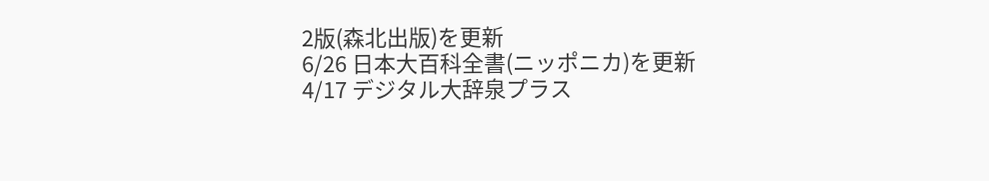2版(森北出版)を更新
6/26 日本大百科全書(ニッポニカ)を更新
4/17 デジタル大辞泉プラス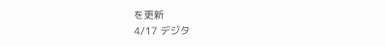を更新
4/17 デジタ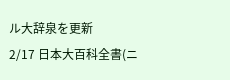ル大辞泉を更新
2/17 日本大百科全書(ニ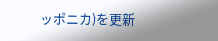ッポニカ)を更新